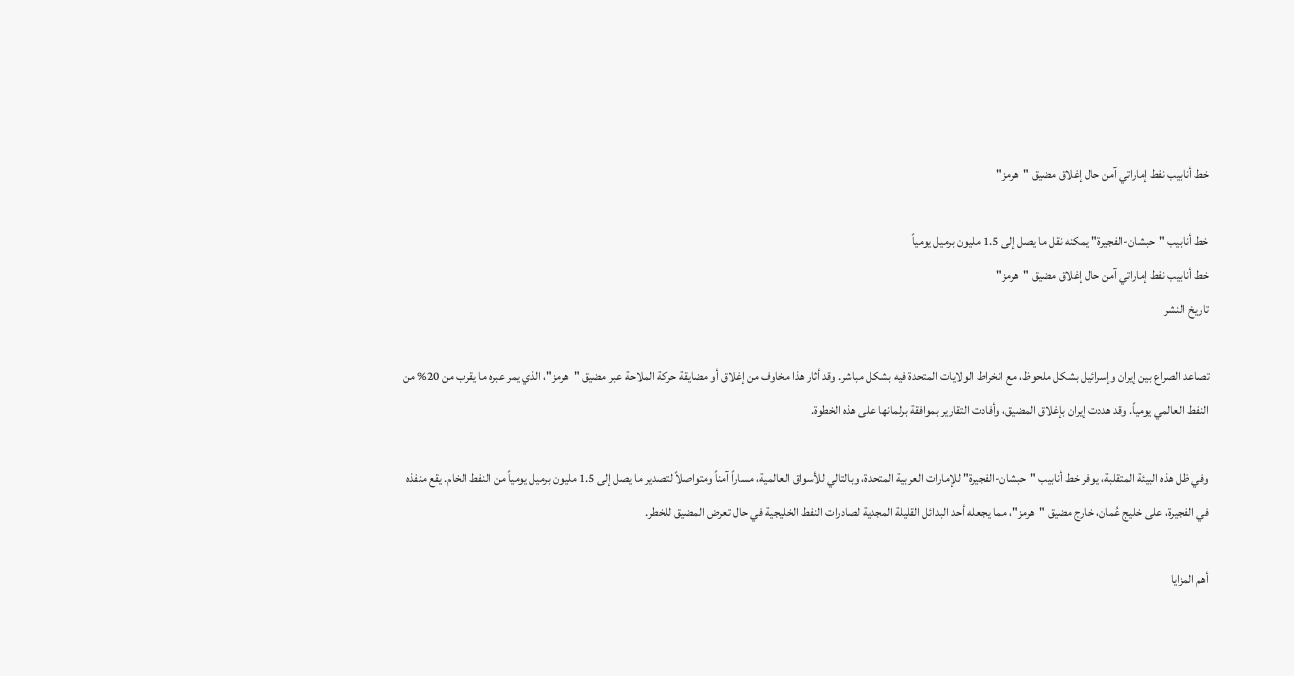خط أنابيب نفط إماراتي آمن حال إغلاق مضيق "هرمز"

خط أنابيب "حبشان-الفجيرة" يمكنه نقل ما يصل إلى 1.5 مليون برميل يومياً
خط أنابيب نفط إماراتي آمن حال إغلاق مضيق "هرمز"
تاريخ النشر

تصاعد الصراع بين إيران وإسرائيل بشكل ملحوظ، مع انخراط الولايات المتحدة فيه بشكل مباشر. وقد أثار هذا مخاوف من إغلاق أو مضايقة حركة الملاحة عبر مضيق "هرمز"، الذي يمر عبره ما يقرب من 20% من النفط العالمي يومياً. وقد هددت إيران بإغلاق المضيق، وأفادت التقارير بموافقة برلمانها على هذه الخطوة.

وفي ظل هذه البيئة المتقلبة، يوفر خط أنابيب "حبشان-الفجيرة" للإمارات العربية المتحدة، وبالتالي للأسواق العالمية، مساراً آمناً ومتواصلاً لتصدير ما يصل إلى 1.5 مليون برميل يومياً من النفط الخام. يقع منفذه في الفجيرة، على خليج عُمان، خارج مضيق "هرمز"، مما يجعله أحد البدائل القليلة المجدية لصادرات النفط الخليجية في حال تعرض المضيق للخطر.

أهم المزايا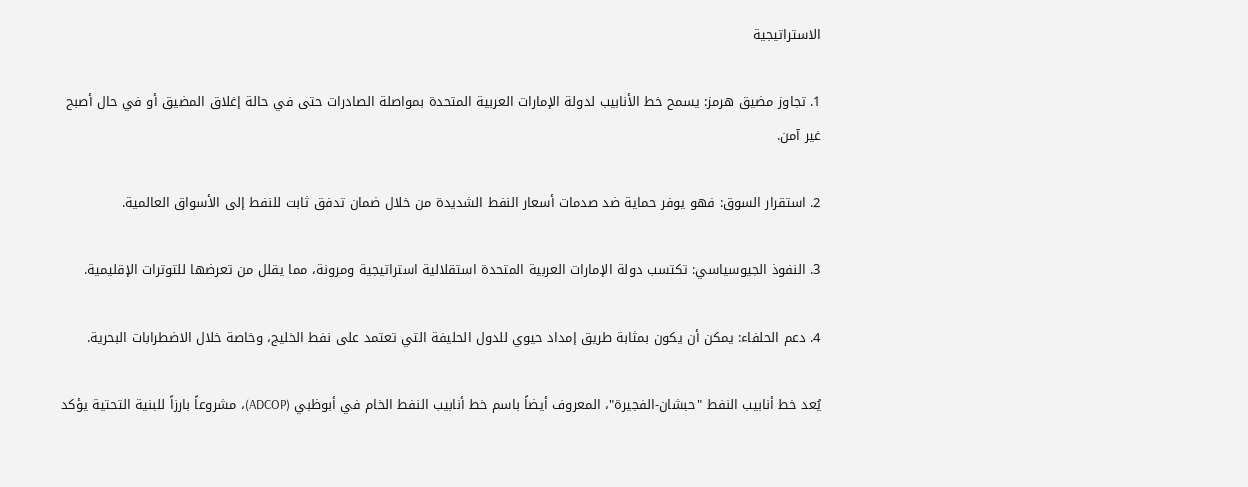الاستراتيجية

1. تجاوز مضيق هرمز: يسمح خط الأنابيب لدولة الإمارات العربية المتحدة بمواصلة الصادرات حتى في حالة إغلاق المضيق أو في حال أصبح غير آمن.

2. استقرار السوق: فهو يوفر حماية ضد صدمات أسعار النفط الشديدة من خلال ضمان تدفق ثابت للنفط إلى الأسواق العالمية.

3. النفوذ الجيوسياسي: تكتسب دولة الإمارات العربية المتحدة استقلالية استراتيجية ومرونة، مما يقلل من تعرضها للتوترات الإقليمية.

4. دعم الحلفاء: يمكن أن يكون بمثابة طريق إمداد حيوي للدول الحليفة التي تعتمد على نفط الخليج، وخاصة خلال الاضطرابات البحرية.

يُعد خط أنابيب النفط "حبشان-الفجيرة"، المعروف أيضاً باسم خط أنابيب النفط الخام في أبوظبي (ADCOP)، مشروعاً بارزاً للبنية التحتية يؤكد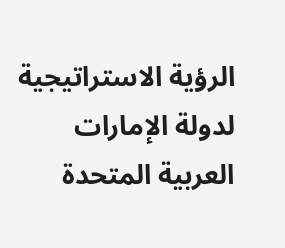الرؤية الاستراتيجية لدولة الإمارات العربية المتحدة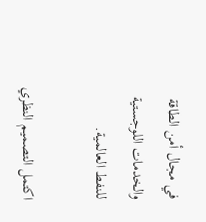في مجال أمن الطاقة والخدمات اللوجستية للنفط العالمية.

اكتمل التصميم النظري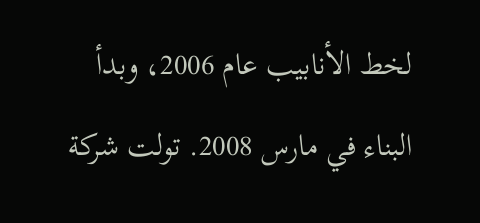لخط الأنابيب عام 2006، وبدأ البناء في مارس 2008. تولت شركة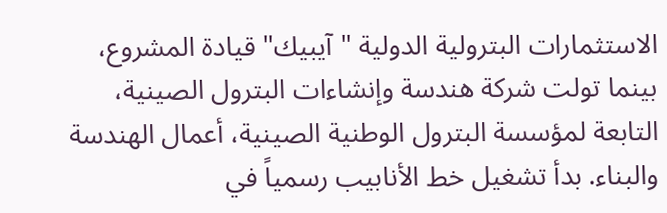الاستثمارات البترولية الدولية "آيبيك" قيادة المشروع، بينما تولت شركة هندسة وإنشاءات البترول الصينية، التابعة لمؤسسة البترول الوطنية الصينية، أعمال الهندسة والبناء. بدأ تشغيل خط الأنابيب رسمياً في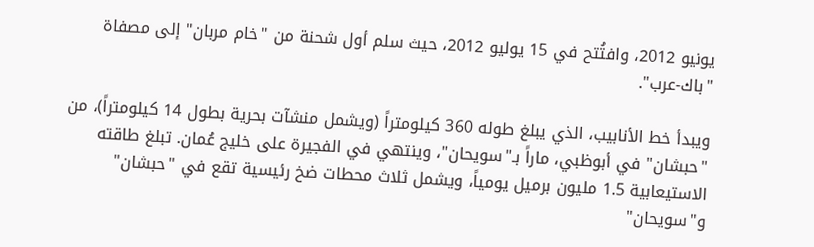يونيو 2012، وافتُتح في 15 يوليو 2012، حيث سلم أول شحنة من "خام مربان" إلى مصفاة "باك-عرب".

ويبدأ خط الأنابيب، الذي يبلغ طوله 360 كيلومتراً (ويشمل منشآت بحرية بطول 14 كيلومتراً)، من "حبشان" في أبوظبي، ماراً بـ"سويحان"، وينتهي في الفجيرة على خليج عُمان. تبلغ طاقته الاستيعابية 1.5 مليون برميل يومياً، ويشمل ثلاث محطات ضخ رئيسية تقع في "حبشان" و"سويحان"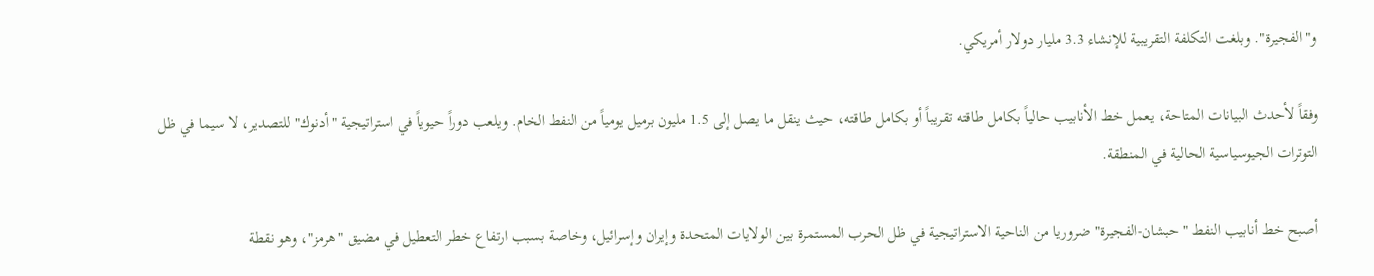و"الفجيرة". وبلغت التكلفة التقريبية للإنشاء 3.3 مليار دولار أمريكي.

وفقاً لأحدث البيانات المتاحة، يعمل خط الأنابيب حالياً بكامل طاقته تقريباً أو بكامل طاقته، حيث ينقل ما يصل إلى 1.5 مليون برميل يومياً من النفط الخام. ويلعب دوراً حيوياً في استراتيجية "أدنوك" للتصدير، لا سيما في ظل التوترات الجيوسياسية الحالية في المنطقة.

أصبح خط أنابيب النفط "حبشان-الفجيرة" ضروريا من الناحية الاستراتيجية في ظل الحرب المستمرة بين الولايات المتحدة وإيران وإسرائيل، وخاصة بسبب ارتفاع خطر التعطيل في مضيق "هرمز"، وهو نقطة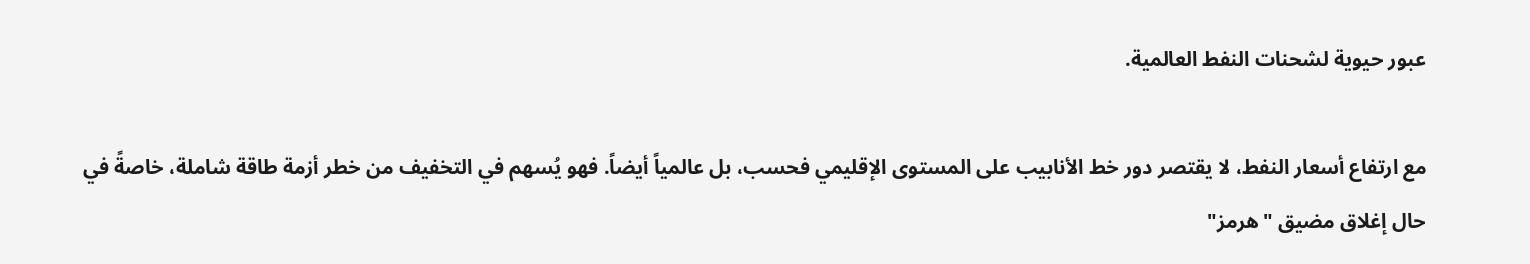عبور حيوية لشحنات النفط العالمية.

مع ارتفاع أسعار النفط، لا يقتصر دور خط الأنابيب على المستوى الإقليمي فحسب، بل عالمياً أيضاً. فهو يُسهم في التخفيف من خطر أزمة طاقة شاملة، خاصةً في حال إغلاق مضيق "هرمز"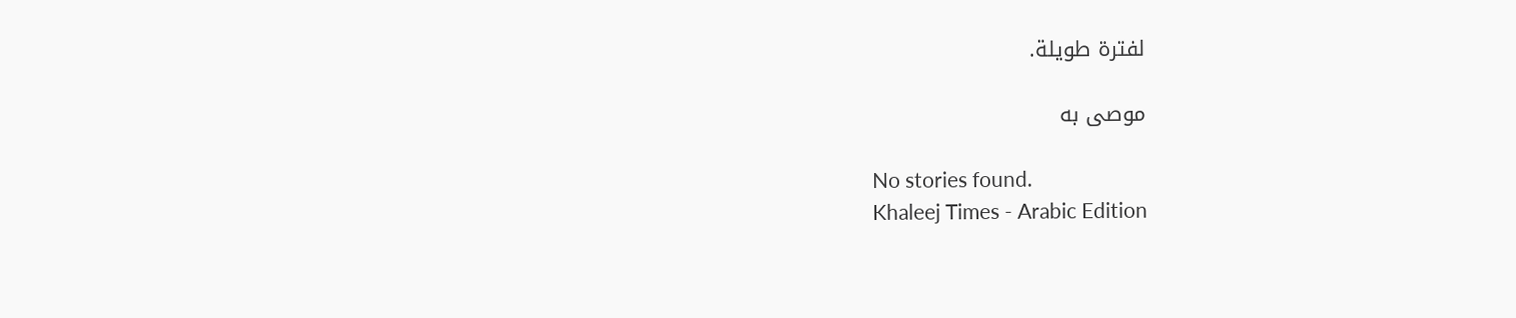لفترة طويلة.

موصى به

No stories found.
Khaleej Times - Arabic Edition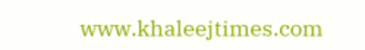www.khaleejtimes.com